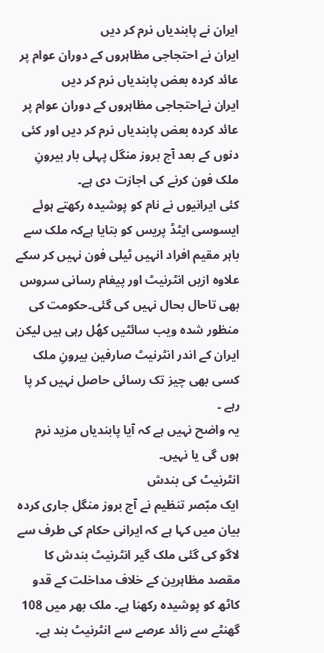ایران نے پابندیاں نرم کر دیں
ایران نے احتجاجی مظاہروں کے دوران عوام پر عائد کردہ بعض پابندیاں نرم کر دیں
ایران نےاحتجاجی مظاہروں کے دوران عوام پر عائد کردہ بعض پابندیاں نرم کر دیں اور کئی دنوں کے بعد آج بروز منگل پہلی بار بیرونِ ملک فون کرنے کی اجازت دی ہے۔
کئی ایرانیوں نے نام کو پوشیدہ رکھتے ہوئے ایسوسی ایٹڈ پریس کو بتایا ہےکہ ملک سے باہر مقیم افراد انہیں ٹیلی فون نہیں کر سکے علاوہ ازیں انٹرنیٹ اور پیغام رسانی سروس بھی تاحال بحال نہیں کی گئی۔حکومت کی منظور شدہ ویب سائٹیں کھُل رہی ہیں لیکن ایران کے اندر انٹرنیٹ صارفین بیرونِ ملک کسی بھی چیز تک رسائی حاصل نہیں کر پا رہے ۔
یہ واضح نہیں ہے کہ آیا پابندیاں مزید نرم ہوں گی یا نہیں۔
انٹرنیٹ کی بندش
ایک مبّصر تنظیم نے آج بروز منگل جاری کردہ بیان میں کہا ہے کہ ایرانی حکام کی طرف سے لاگو کی گئی ملک گیر انٹرنیٹ بندش کا مقصد مظاہرین کے خلاف مداخلت کے قدو کاٹھ کو پوشیدہ رکھنا ہے۔ ملک بھر میں 108 گھنٹے سے زائد عرصے سے انٹرنیٹ بند ہے۔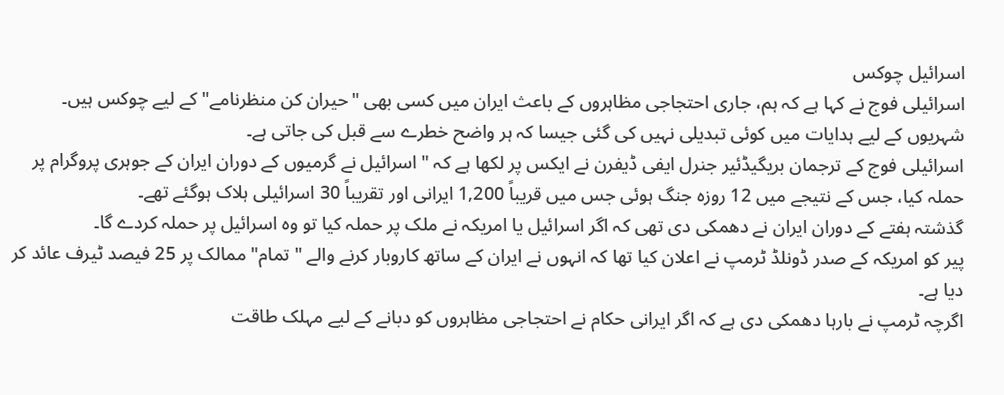اسرائیل چوکس
اسرائیلی فوج نے کہا ہے کہ ہم، جاری احتجاجی مظاہروں کے باعث ایران میں کسی بھی "حیران کن منظرنامے" کے لیے چوکس ہیں۔ شہریوں کے لیے ہدایات میں کوئی تبدیلی نہیں کی گئی جیسا کہ ہر واضح خطرے سے قبل کی جاتی ہے۔
اسرائیلی فوج کے ترجمان بریگیڈئیر جنرل ایفی ڈیفرن نے ایکس پر لکھا ہے کہ "اسرائیل نے گرمیوں کے دوران ایران کے جوہری پروگرام پر حملہ کیا، جس کے نتیجے میں 12 روزہ جنگ ہوئی جس میں قریباً 1,200 ایرانی اور تقریباً 30 اسرائیلی ہلاک ہوگئے تھے۔
گذشتہ ہفتے کے دوران ایران نے دھمکی دی تھی کہ اگر اسرائیل یا امریکہ نے ملک پر حملہ کیا تو وہ اسرائیل پر حملہ کردے گا۔
پیر کو امریکہ کے صدر ڈونلڈ ٹرمپ نے اعلان کیا تھا کہ انہوں نے ایران کے ساتھ کاروبار کرنے والے " تمام" ممالک پر 25 فیصد ٹیرف عائد کر دیا ہے۔
اگرچہ ٹرمپ نے بارہا دھمکی دی ہے کہ اگر ایرانی حکام نے احتجاجی مظاہروں کو دبانے کے لیے مہلک طاقت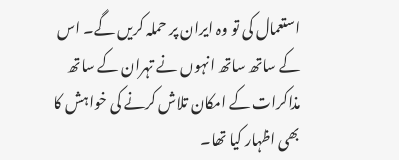استعمال کی تو وہ ایران پر حملہ کریں گے۔ اس کے ساتھ ساتھ انہوں نے تہران کے ساتھ مذاکرات کے امکان تلاش کرنے کی خواہش کا بھی اظہار کیا تھا۔